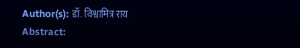Author(s): डॉ. विश्वामित्र राय
Abstract: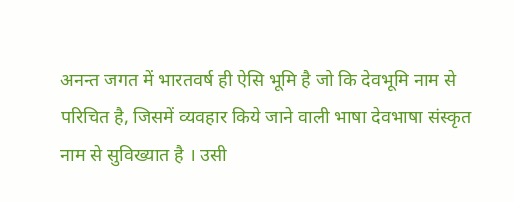अनन्त जगत में भारतवर्ष ही ऐसि भूमि है जो कि देवभूमि नाम से परिचित है, जिसमें व्यवहार किये जाने वाली भाषा देवभाषा संस्कृत नाम से सुविख्यात है । उसी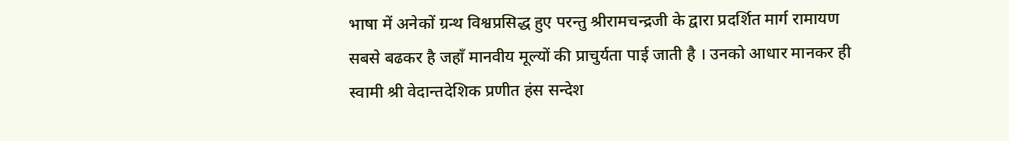भाषा में अनेकों ग्रन्थ विश्वप्रसिद्ध हुए परन्तु श्रीरामचन्द्रजी के द्वारा प्रदर्शित मार्ग रामायण सबसे बढकर है जहाँ मानवीय मूल्यों की प्राचुर्यता पाई जाती है । उनको आधार मानकर ही स्वामी श्री वेदान्तदेशिक प्रणीत हंस सन्देश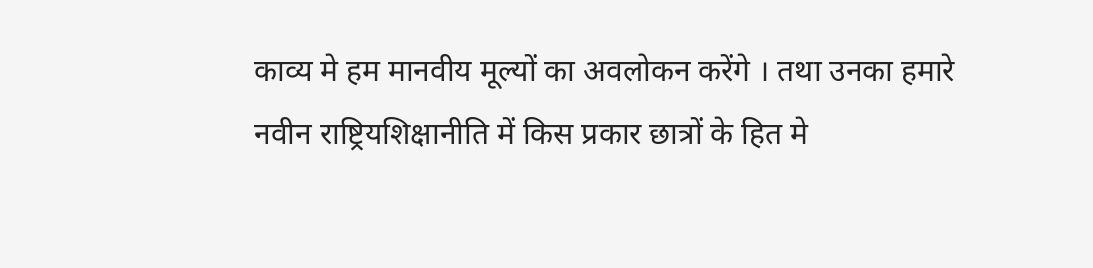काव्य मे हम मानवीय मूल्यों का अवलोकन करेंगे । तथा उनका हमारे नवीन राष्ट्रियशिक्षानीति में किस प्रकार छात्रों के हित मे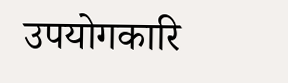उपयोगकारि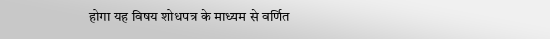होगा यह विषय शोधपत्र के माध्यम से वर्णित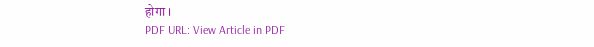होगा ।
PDF URL: View Article in PDF